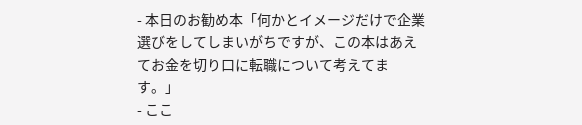- 本日のお勧め本「何かとイメージだけで企業選びをしてしまいがちですが、この本はあえてお金を切り口に転職について考えてます。」
- ここ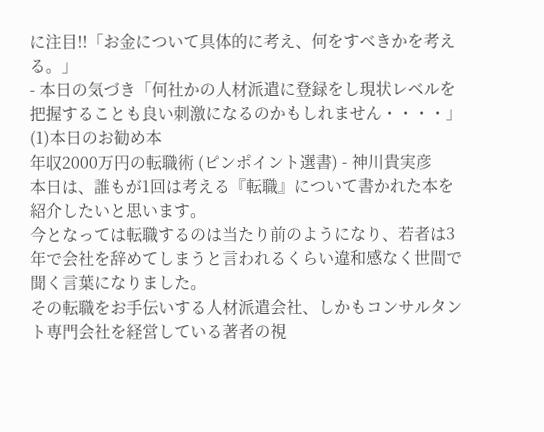に注目!!「お金について具体的に考え、何をすべきかを考える。」
- 本日の気づき「何社かの人材派遣に登録をし現状レベルを把握することも良い刺激になるのかもしれません・・・・」
(1)本日のお勧め本
年収2000万円の転職術 (ピンポイント選書) - 神川貴実彦
本日は、誰もが1回は考える『転職』について書かれた本を紹介したいと思います。
今となっては転職するのは当たり前のようになり、若者は3年で会社を辞めてしまうと言われるくらい違和感なく世間で聞く言葉になりました。
その転職をお手伝いする人材派遣会社、しかもコンサルタント専門会社を経営している著者の視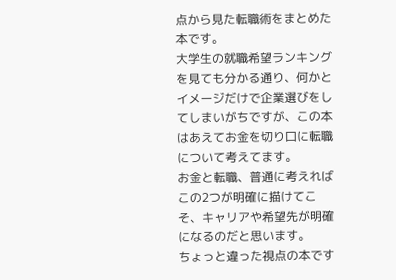点から見た転職術をまとめた本です。
大学生の就職希望ランキングを見ても分かる通り、何かとイメージだけで企業選びをしてしまいがちですが、この本はあえてお金を切り口に転職について考えてます。
お金と転職、普通に考えればこの2つが明確に描けてこそ、キャリアや希望先が明確になるのだと思います。
ちょっと違った視点の本です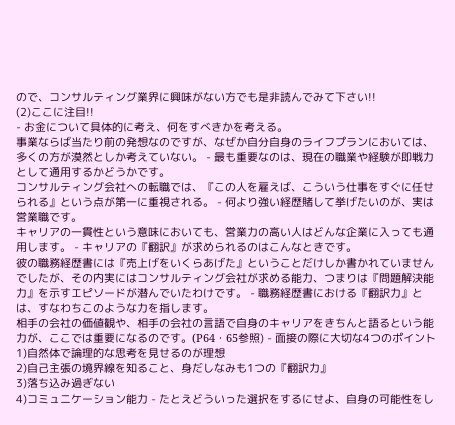ので、コンサルティング業界に興味がない方でも是非読んでみて下さい!!
(2)ここに注目!!
- お金について具体的に考え、何をすべきかを考える。
事業ならば当たり前の発想なのですが、なぜか自分自身のライフプランにおいては、多くの方が漠然としか考えていない。 - 最も重要なのは、現在の職業や経験が即戦力として通用するかどうかです。
コンサルティング会社への転職では、『この人を雇えば、こういう仕事をすぐに任せられる』という点が第一に重視される。 - 何より強い経歴賭して挙げたいのが、実は営業職です。
キャリアの一貫性という意味においても、営業力の高い人はどんな企業に入っても通用します。 - キャリアの『翻訳』が求められるのはこんなときです。
彼の職務経歴書には『売上げをいくらあげた』ということだけしか書かれていませんでしたが、その内実にはコンサルティング会社が求める能力、つまりは『問題解決能力』を示すエピソードが潜んでいたわけです。 - 職務経歴書における『翻訳力』とは、すなわちこのような力を指します。
相手の会社の価値観や、相手の会社の言語で自身のキャリアをきちんと語るという能力が、ここでは重要になるのです。(P64・65参照) - 面接の際に大切な4つのポイント
1)自然体で論理的な思考を見せるのが理想
2)自己主張の境界線を知ること、身だしなみも1つの『翻訳力』
3)落ち込み過ぎない
4)コミュニケーション能力 - たとえどういった選択をするにせよ、自身の可能性をし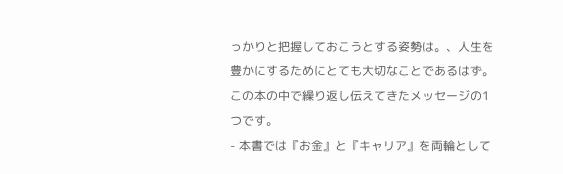っかりと把握しておこうとする姿勢は。、人生を豊かにするためにとても大切なことであるはず。この本の中で繰り返し伝えてきたメッセージの1つです。
- 本書では『お金』と『キャリア』を両輪として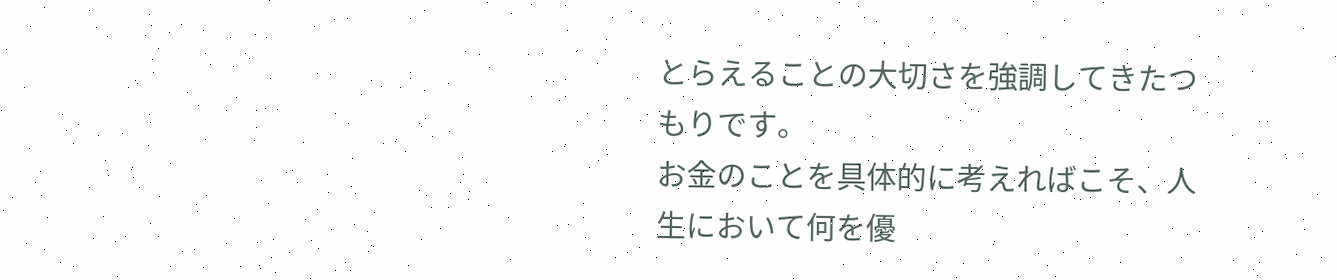とらえることの大切さを強調してきたつもりです。
お金のことを具体的に考えればこそ、人生において何を優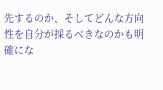先するのか、そしてどんな方向性を自分が採るべきなのかも明確にな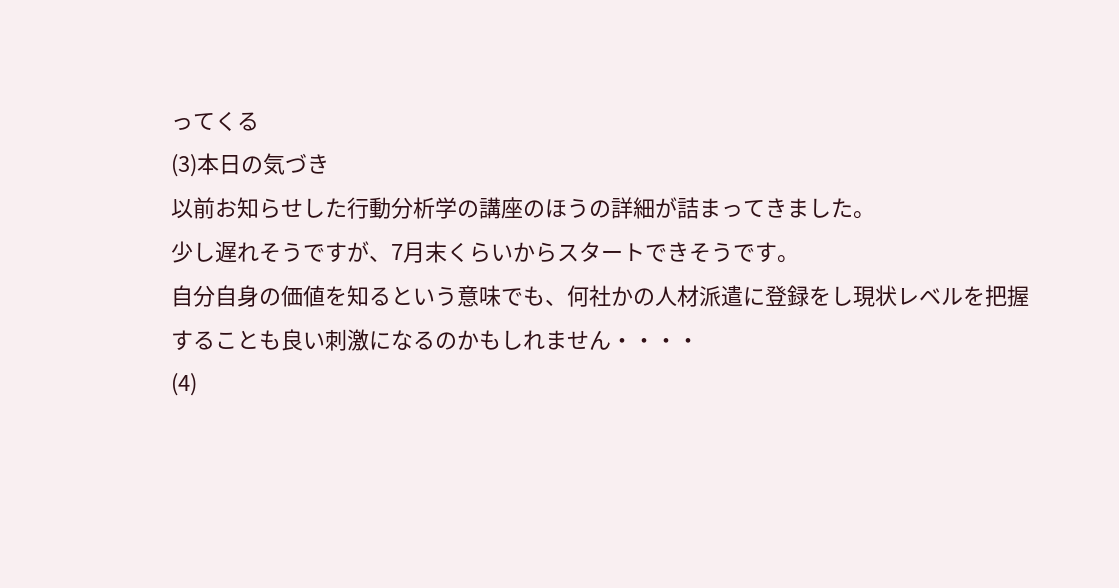ってくる
(3)本日の気づき
以前お知らせした行動分析学の講座のほうの詳細が詰まってきました。
少し遅れそうですが、7月末くらいからスタートできそうです。
自分自身の価値を知るという意味でも、何社かの人材派遣に登録をし現状レベルを把握することも良い刺激になるのかもしれません・・・・
(4)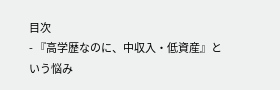目次
- 『高学歴なのに、中収入・低資産』という悩み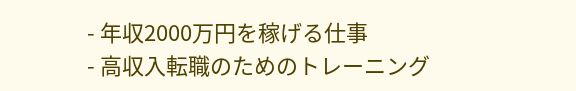- 年収2000万円を稼げる仕事
- 高収入転職のためのトレーニング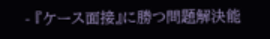- 『ケース面接』に勝つ問題解決能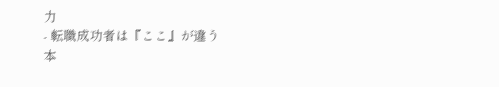力
- 転職成功者は『ここ』が違う
本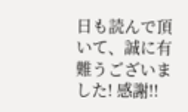日も読んで頂いて、誠に有難うございました! 感謝!!